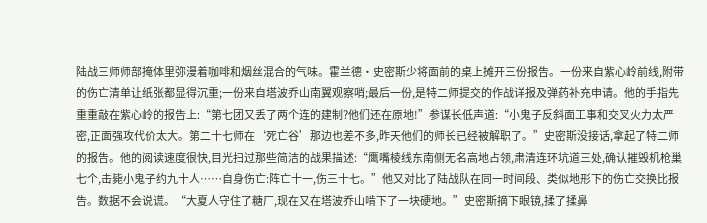陆战三师师部掩体里弥漫着咖啡和烟丝混合的气味。霍兰德·史密斯少将面前的桌上摊开三份报告。一份来自紫心岭前线,附带的伤亡清单让纸张都显得沉重;一份来自塔波乔山南翼观察哨;最后一份,是特二师提交的作战详报及弹药补充申请。他的手指先重重敲在紫心岭的报告上:“第七团又丢了两个连的建制?他们还在原地!”参谋长低声道:“小鬼子反斜面工事和交叉火力太严密,正面强攻代价太大。第二十七师在‘死亡谷’那边也差不多,昨天他们的师长已经被解职了。”史密斯没接话,拿起了特二师的报告。他的阅读速度很快,目光扫过那些简洁的战果描述:“鹰嘴棱线东南侧无名高地占领,肃清连环坑道三处,确认摧毁机枪巢七个,击毙小鬼子约九十人……自身伤亡:阵亡十一,伤三十七。”他又对比了陆战队在同一时间段、类似地形下的伤亡交换比报告。数据不会说谎。“大夏人守住了糖厂,现在又在塔波乔山啃下了一块硬地。”史密斯摘下眼镜,揉了揉鼻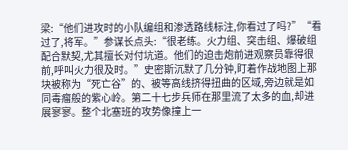梁:“他们进攻时的小队编组和渗透路线标注,你看过了吗?”“看过了,将军。”参谋长点头:“很老练。火力组、突击组、爆破组配合默契,尤其擅长对付坑道。他们的迫击炮前进观察员靠得很前,呼叫火力很及时。”史密斯沉默了几分钟,盯着作战地图上那块被称为“死亡谷”的、被等高线挤得扭曲的区域,旁边就是如同毒瘤般的紫心岭。第二十七步兵师在那里流了太多的血,却进展寥寥。整个北塞班的攻势像撞上一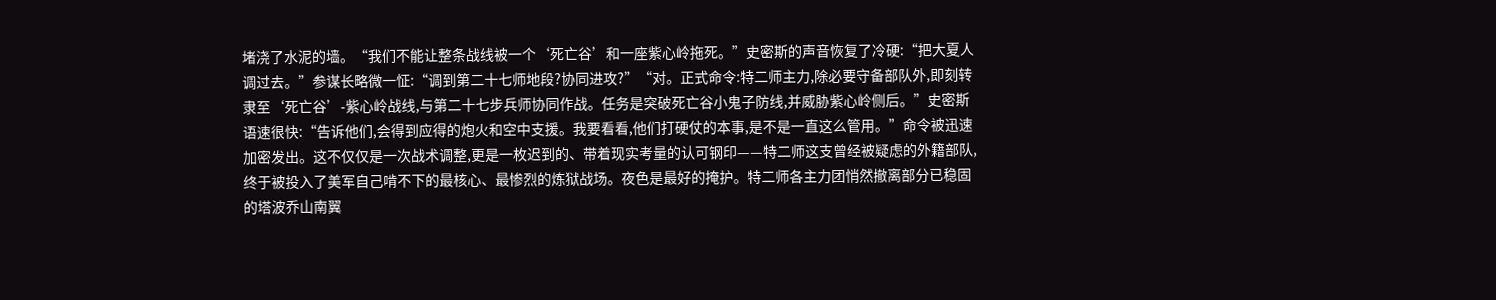堵浇了水泥的墙。“我们不能让整条战线被一个‘死亡谷’和一座紫心岭拖死。”史密斯的声音恢复了冷硬:“把大夏人调过去。”参谋长略微一怔:“调到第二十七师地段?协同进攻?”“对。正式命令:特二师主力,除必要守备部队外,即刻转隶至‘死亡谷’-紫心岭战线,与第二十七步兵师协同作战。任务是突破死亡谷小鬼子防线,并威胁紫心岭侧后。”史密斯语速很快:“告诉他们,会得到应得的炮火和空中支援。我要看看,他们打硬仗的本事,是不是一直这么管用。”命令被迅速加密发出。这不仅仅是一次战术调整,更是一枚迟到的、带着现实考量的认可钢印——特二师这支曾经被疑虑的外籍部队,终于被投入了美军自己啃不下的最核心、最惨烈的炼狱战场。夜色是最好的掩护。特二师各主力团悄然撤离部分已稳固的塔波乔山南翼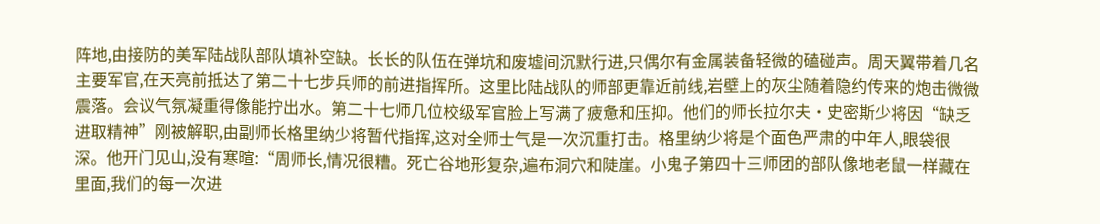阵地,由接防的美军陆战队部队填补空缺。长长的队伍在弹坑和废墟间沉默行进,只偶尔有金属装备轻微的磕碰声。周天翼带着几名主要军官,在天亮前抵达了第二十七步兵师的前进指挥所。这里比陆战队的师部更靠近前线,岩壁上的灰尘随着隐约传来的炮击微微震落。会议气氛凝重得像能拧出水。第二十七师几位校级军官脸上写满了疲惫和压抑。他们的师长拉尔夫·史密斯少将因“缺乏进取精神”刚被解职,由副师长格里纳少将暂代指挥,这对全师士气是一次沉重打击。格里纳少将是个面色严肃的中年人,眼袋很深。他开门见山,没有寒暄:“周师长,情况很糟。死亡谷地形复杂,遍布洞穴和陡崖。小鬼子第四十三师团的部队像地老鼠一样藏在里面,我们的每一次进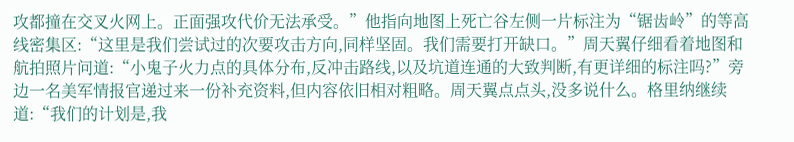攻都撞在交叉火网上。正面强攻代价无法承受。”他指向地图上死亡谷左侧一片标注为“锯齿岭”的等高线密集区:“这里是我们尝试过的次要攻击方向,同样坚固。我们需要打开缺口。”周天翼仔细看着地图和航拍照片问道:“小鬼子火力点的具体分布,反冲击路线,以及坑道连通的大致判断,有更详细的标注吗?”旁边一名美军情报官递过来一份补充资料,但内容依旧相对粗略。周天翼点点头,没多说什么。格里纳继续道:“我们的计划是,我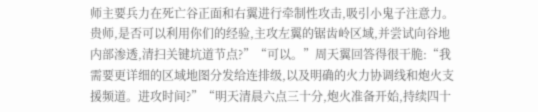师主要兵力在死亡谷正面和右翼进行牵制性攻击,吸引小鬼子注意力。贵师,是否可以利用你们的经验,主攻左翼的锯齿岭区域,并尝试向谷地内部渗透,清扫关键坑道节点?”“可以。”周天翼回答得很干脆:“我需要更详细的区域地图分发给连排级,以及明确的火力协调线和炮火支援频道。进攻时间?”“明天清晨六点三十分,炮火准备开始,持续四十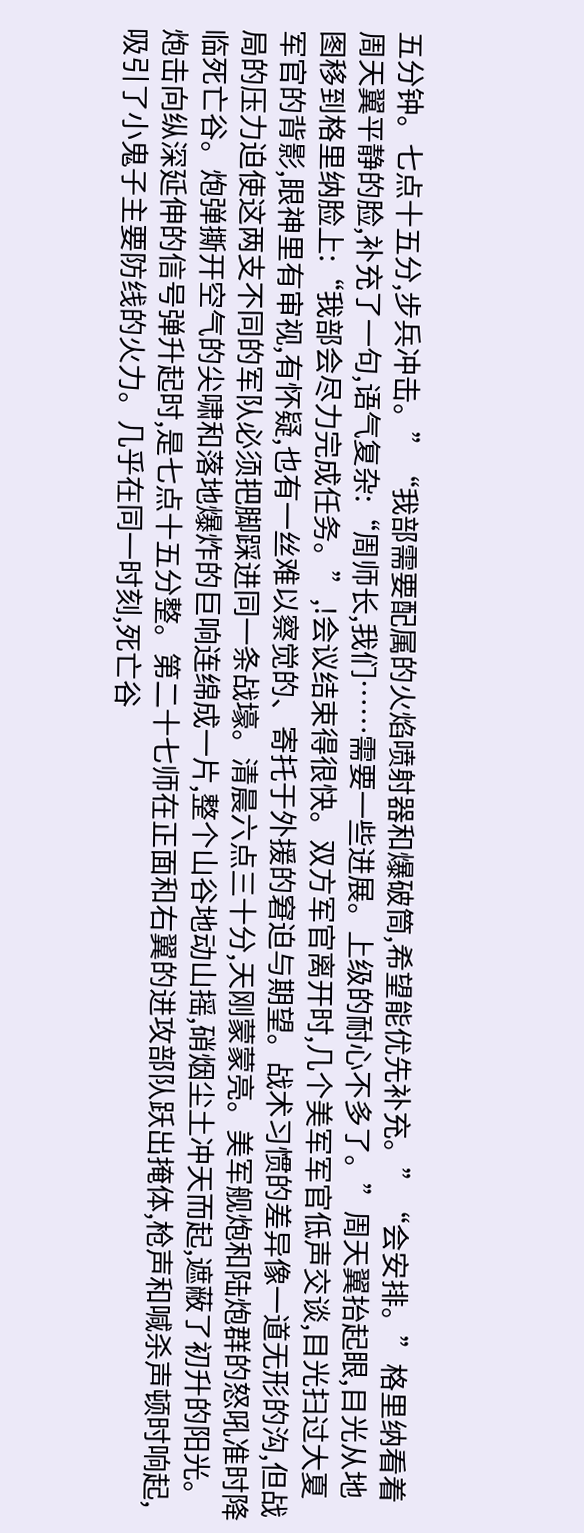五分钟。七点十五分,步兵冲击。”“我部需要配属的火焰喷射器和爆破筒,希望能优先补充。”“会安排。”格里纳看着周天翼平静的脸,补充了一句,语气复杂:“周师长,我们……需要一些进展。上级的耐心不多了。”周天翼抬起眼,目光从地图移到格里纳脸上:“我部会尽力完成任务。”,!会议结束得很快。双方军官离开时,几个美军军官低声交谈,目光扫过大夏军官的背影,眼神里有审视,有怀疑,也有一丝难以察觉的、寄托于外援的窘迫与期望。战术习惯的差异像一道无形的沟,但战局的压力迫使这两支不同的军队必须把脚踩进同一条战壕。清晨六点三十分,天刚蒙蒙亮。美军舰炮和陆炮群的怒吼准时降临死亡谷。炮弹撕开空气的尖啸和落地爆炸的巨响连绵成一片,整个山谷地动山摇,硝烟尘土冲天而起,遮蔽了初升的阳光。炮击向纵深延伸的信号弹升起时,是七点十五分整。第二十七师在正面和右翼的进攻部队跃出掩体,枪声和喊杀声顿时响起,吸引了小鬼子主要防线的火力。几乎在同一时刻,死亡谷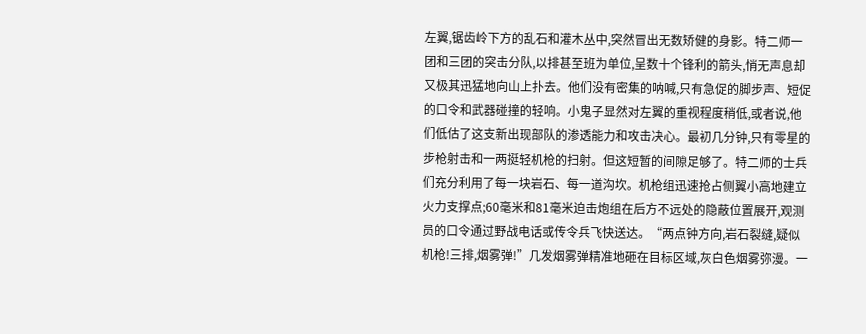左翼,锯齿岭下方的乱石和灌木丛中,突然冒出无数矫健的身影。特二师一团和三团的突击分队,以排甚至班为单位,呈数十个锋利的箭头,悄无声息却又极其迅猛地向山上扑去。他们没有密集的呐喊,只有急促的脚步声、短促的口令和武器碰撞的轻响。小鬼子显然对左翼的重视程度稍低,或者说,他们低估了这支新出现部队的渗透能力和攻击决心。最初几分钟,只有零星的步枪射击和一两挺轻机枪的扫射。但这短暂的间隙足够了。特二师的士兵们充分利用了每一块岩石、每一道沟坎。机枪组迅速抢占侧翼小高地建立火力支撑点;60毫米和81毫米迫击炮组在后方不远处的隐蔽位置展开,观测员的口令通过野战电话或传令兵飞快送达。“两点钟方向,岩石裂缝,疑似机枪!三排,烟雾弹!”几发烟雾弹精准地砸在目标区域,灰白色烟雾弥漫。一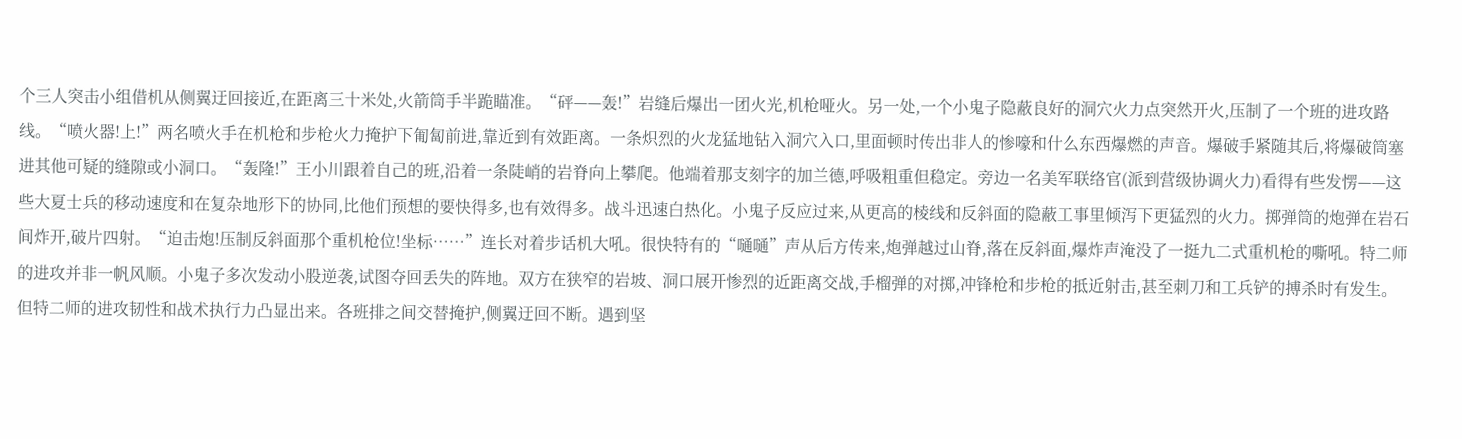个三人突击小组借机从侧翼迂回接近,在距离三十米处,火箭筒手半跪瞄准。“砰——轰!”岩缝后爆出一团火光,机枪哑火。另一处,一个小鬼子隐蔽良好的洞穴火力点突然开火,压制了一个班的进攻路线。“喷火器!上!”两名喷火手在机枪和步枪火力掩护下匍匐前进,靠近到有效距离。一条炽烈的火龙猛地钻入洞穴入口,里面顿时传出非人的惨嚎和什么东西爆燃的声音。爆破手紧随其后,将爆破筒塞进其他可疑的缝隙或小洞口。“轰隆!”王小川跟着自己的班,沿着一条陡峭的岩脊向上攀爬。他端着那支刻字的加兰德,呼吸粗重但稳定。旁边一名美军联络官(派到营级协调火力)看得有些发愣——这些大夏士兵的移动速度和在复杂地形下的协同,比他们预想的要快得多,也有效得多。战斗迅速白热化。小鬼子反应过来,从更高的棱线和反斜面的隐蔽工事里倾泻下更猛烈的火力。掷弹筒的炮弹在岩石间炸开,破片四射。“迫击炮!压制反斜面那个重机枪位!坐标……”连长对着步话机大吼。很快特有的“嗵嗵”声从后方传来,炮弹越过山脊,落在反斜面,爆炸声淹没了一挺九二式重机枪的嘶吼。特二师的进攻并非一帆风顺。小鬼子多次发动小股逆袭,试图夺回丢失的阵地。双方在狭窄的岩坡、洞口展开惨烈的近距离交战,手榴弹的对掷,冲锋枪和步枪的抵近射击,甚至刺刀和工兵铲的搏杀时有发生。但特二师的进攻韧性和战术执行力凸显出来。各班排之间交替掩护,侧翼迂回不断。遇到坚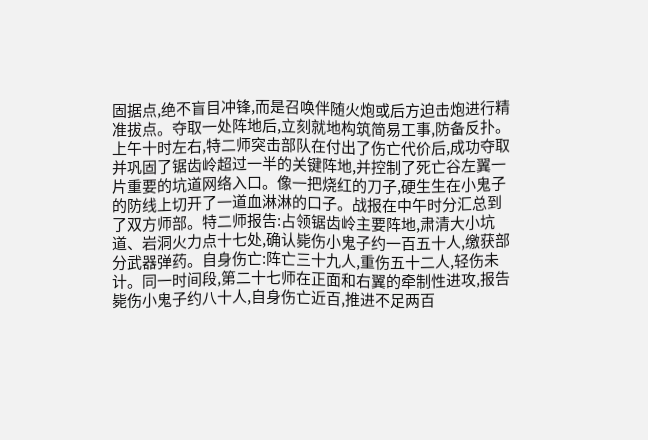固据点,绝不盲目冲锋,而是召唤伴随火炮或后方迫击炮进行精准拔点。夺取一处阵地后,立刻就地构筑简易工事,防备反扑。上午十时左右,特二师突击部队在付出了伤亡代价后,成功夺取并巩固了锯齿岭超过一半的关键阵地,并控制了死亡谷左翼一片重要的坑道网络入口。像一把烧红的刀子,硬生生在小鬼子的防线上切开了一道血淋淋的口子。战报在中午时分汇总到了双方师部。特二师报告:占领锯齿岭主要阵地,肃清大小坑道、岩洞火力点十七处,确认毙伤小鬼子约一百五十人,缴获部分武器弹药。自身伤亡:阵亡三十九人,重伤五十二人,轻伤未计。同一时间段,第二十七师在正面和右翼的牵制性进攻,报告毙伤小鬼子约八十人,自身伤亡近百,推进不足两百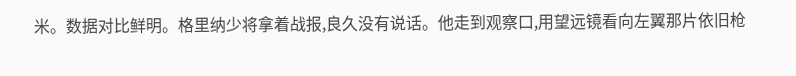米。数据对比鲜明。格里纳少将拿着战报,良久没有说话。他走到观察口,用望远镜看向左翼那片依旧枪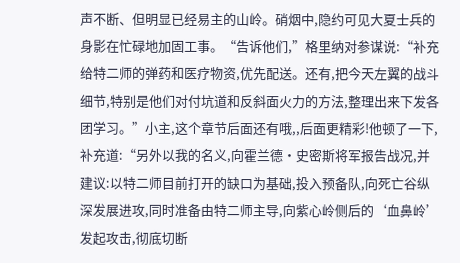声不断、但明显已经易主的山岭。硝烟中,隐约可见大夏士兵的身影在忙碌地加固工事。“告诉他们,”格里纳对参谋说:“补充给特二师的弹药和医疗物资,优先配送。还有,把今天左翼的战斗细节,特别是他们对付坑道和反斜面火力的方法,整理出来下发各团学习。”小主,这个章节后面还有哦,,后面更精彩!他顿了一下,补充道:“另外以我的名义,向霍兰德·史密斯将军报告战况,并建议:以特二师目前打开的缺口为基础,投入预备队,向死亡谷纵深发展进攻,同时准备由特二师主导,向紫心岭侧后的‘血鼻岭’发起攻击,彻底切断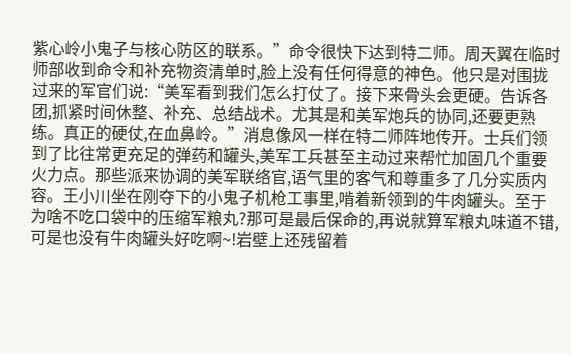紫心岭小鬼子与核心防区的联系。”命令很快下达到特二师。周天翼在临时师部收到命令和补充物资清单时,脸上没有任何得意的神色。他只是对围拢过来的军官们说:“美军看到我们怎么打仗了。接下来骨头会更硬。告诉各团,抓紧时间休整、补充、总结战术。尤其是和美军炮兵的协同,还要更熟练。真正的硬仗,在血鼻岭。”消息像风一样在特二师阵地传开。士兵们领到了比往常更充足的弹药和罐头,美军工兵甚至主动过来帮忙加固几个重要火力点。那些派来协调的美军联络官,语气里的客气和尊重多了几分实质内容。王小川坐在刚夺下的小鬼子机枪工事里,啃着新领到的牛肉罐头。至于为啥不吃口袋中的压缩军粮丸?那可是最后保命的,再说就算军粮丸味道不错,可是也没有牛肉罐头好吃啊~!岩壁上还残留着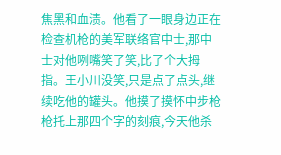焦黑和血渍。他看了一眼身边正在检查机枪的美军联络官中士,那中士对他咧嘴笑了笑,比了个大拇指。王小川没笑,只是点了点头,继续吃他的罐头。他摸了摸怀中步枪枪托上那四个字的刻痕,今天他杀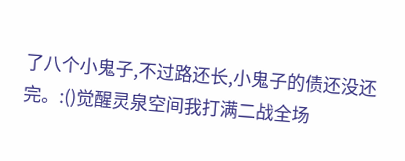了八个小鬼子,不过路还长,小鬼子的债还没还完。:()觉醒灵泉空间我打满二战全场